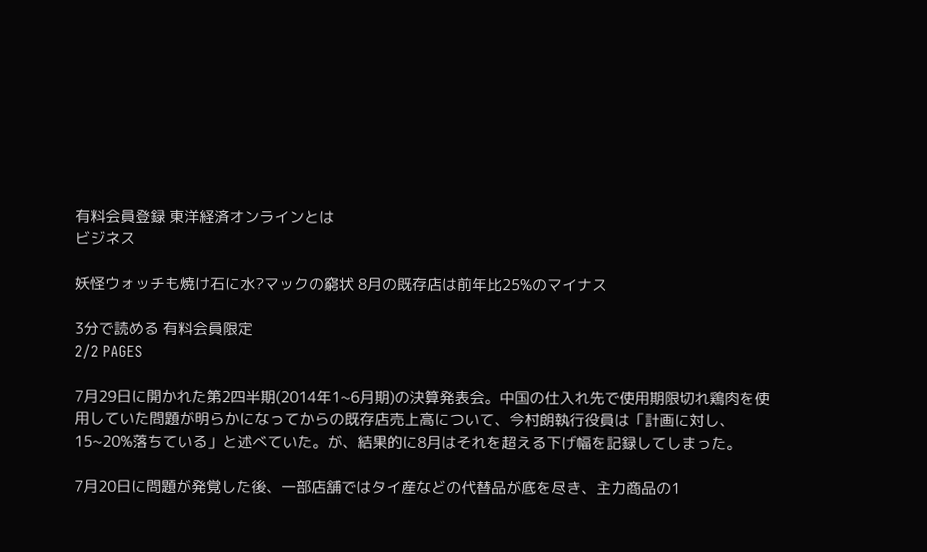有料会員登録 東洋経済オンラインとは
ビジネス

妖怪ウォッチも焼け石に水?マックの窮状 8月の既存店は前年比25%のマイナス

3分で読める 有料会員限定
2/2 PAGES

7月29日に開かれた第2四半期(2014年1~6月期)の決算発表会。中国の仕入れ先で使用期限切れ鶏肉を使用していた問題が明らかになってからの既存店売上高について、今村朗執行役員は「計画に対し、15~20%落ちている」と述べていた。が、結果的に8月はそれを超える下げ幅を記録してしまった。

7月20日に問題が発覚した後、一部店舗ではタイ産などの代替品が底を尽き、主力商品の1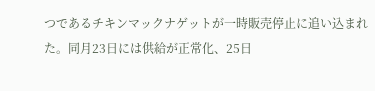つであるチキンマックナゲットが一時販売停止に追い込まれた。同月23日には供給が正常化、25日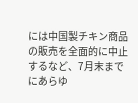には中国製チキン商品の販売を全面的に中止するなど、7月末までにあらゆ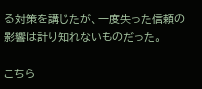る対策を講じたが、一度失った信頼の影響は計り知れないものだった。

こちら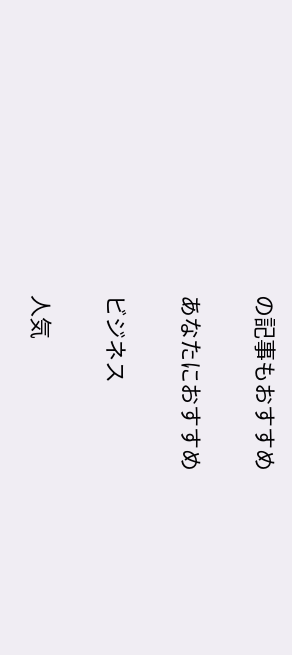の記事もおすすめ

あなたにおすすめ

ビジネス

人気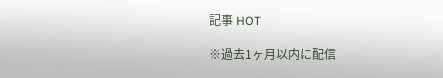記事 HOT

※過去1ヶ月以内に配信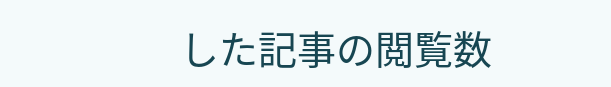した記事の閲覧数